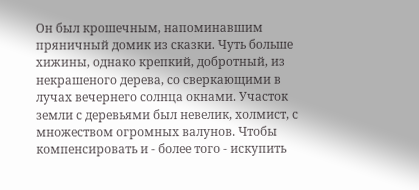Он был крошечным, напоминавшим пряничный домик из сказки. Чуть больше хижины, однако крепкий, добротный, из некрашеного дерева, со сверкающими в лучах вечернего солнца окнами. Участок земли с деревьями был невелик, холмист, с множеством огромных валунов. Чтобы компенсировать и - более того - искупить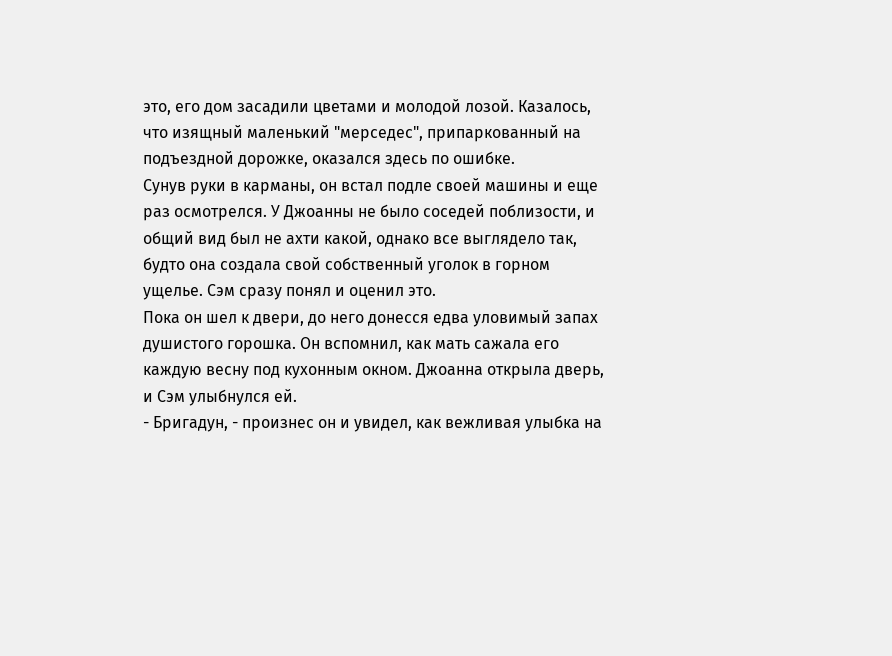это, его дом засадили цветами и молодой лозой. Казалось, что изящный маленький "мерседес", припаркованный на подъездной дорожке, оказался здесь по ошибке.
Сунув руки в карманы, он встал подле своей машины и еще раз осмотрелся. У Джоанны не было соседей поблизости, и общий вид был не ахти какой, однако все выглядело так, будто она создала свой собственный уголок в горном ущелье. Сэм сразу понял и оценил это.
Пока он шел к двери, до него донесся едва уловимый запах душистого горошка. Он вспомнил, как мать сажала его каждую весну под кухонным окном. Джоанна открыла дверь, и Сэм улыбнулся ей.
- Бригадун, - произнес он и увидел, как вежливая улыбка на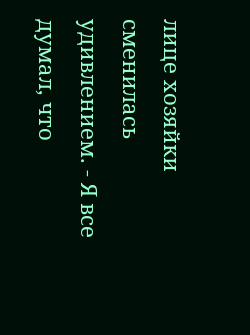лице хозяйки сменилась удивлением. - Я все думал, что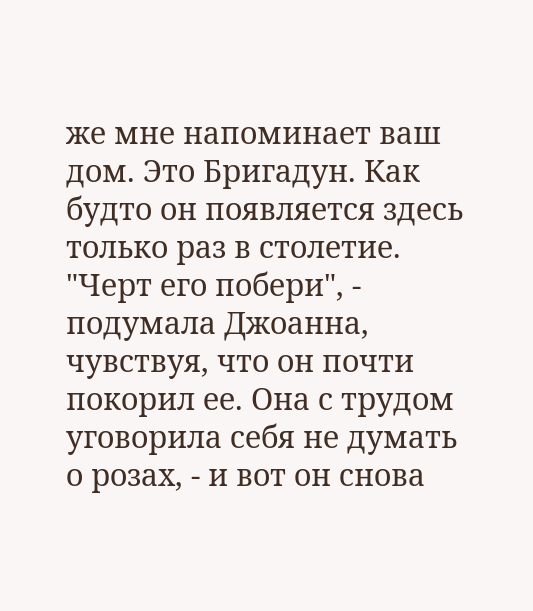же мне напоминает ваш дом. Это Бригадун. Как будто он появляется здесь только раз в столетие.
"Черт его побери", - подумала Джоанна, чувствуя, что он почти покорил ее. Она с трудом уговорила себя не думать о розах, - и вот он снова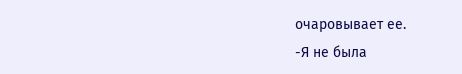очаровывает ее.
-Я не была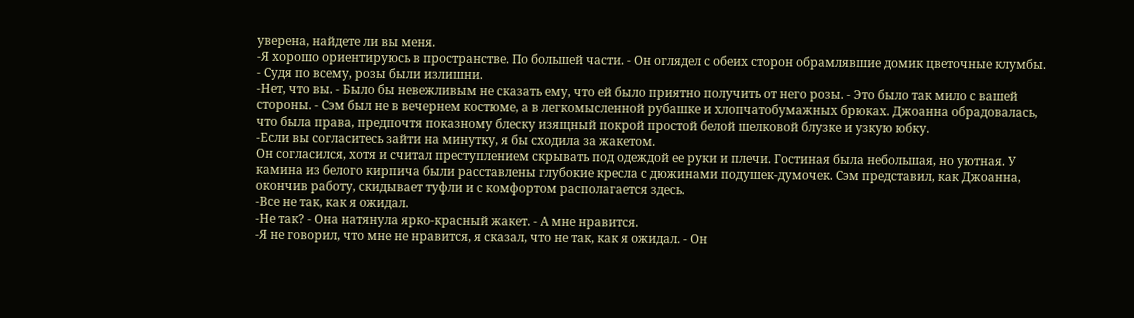уверена, найдете ли вы меня.
-Я хорошо ориентируюсь в пространстве. По большей части. - Он оглядел с обеих сторон обрамлявшие домик цветочные клумбы. - Судя по всему, розы были излишни.
-Нет, что вы. - Было бы невежливым не сказать ему, что ей было приятно получить от него розы. - Это было так мило с вашей стороны. - Сэм был не в вечернем костюме, а в легкомысленной рубашке и хлопчатобумажных брюках. Джоанна обрадовалась, что была права, предпочтя показному блеску изящный покрой простой белой шелковой блузке и узкую юбку.
-Если вы согласитесь зайти на минутку, я бы сходила за жакетом.
Он согласился, хотя и считал преступлением скрывать под одеждой ее руки и плечи. Гостиная была небольшая, но уютная. У камина из белого кирпича были расставлены глубокие кресла с дюжинами подушек-думочек. Сэм представил, как Джоанна, окончив работу, скидывает туфли и с комфортом располагается здесь.
-Все не так, как я ожидал.
-Не так? - Она натянула ярко-красный жакет. - А мне нравится.
-Я не говорил, что мне не нравится, я сказал, что не так, как я ожидал. - Он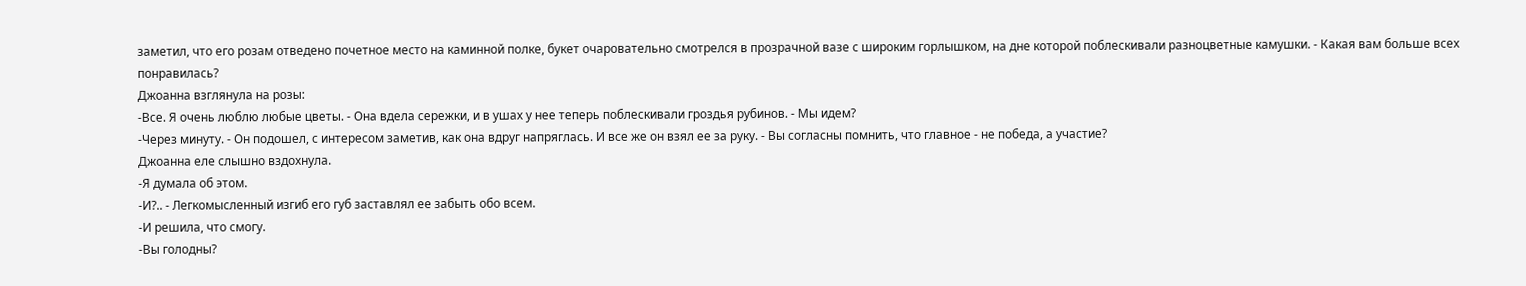заметил, что его розам отведено почетное место на каминной полке, букет очаровательно смотрелся в прозрачной вазе с широким горлышком, на дне которой поблескивали разноцветные камушки. - Какая вам больше всех понравилась?
Джоанна взглянула на розы:
-Все. Я очень люблю любые цветы. - Она вдела сережки, и в ушах у нее теперь поблескивали гроздья рубинов. - Мы идем?
-Через минуту. - Он подошел, с интересом заметив, как она вдруг напряглась. И все же он взял ее за руку. - Вы согласны помнить, что главное - не победа, а участие?
Джоанна еле слышно вздохнула.
-Я думала об этом.
-И?.. - Легкомысленный изгиб его губ заставлял ее забыть обо всем.
-И решила, что смогу.
-Вы голодны?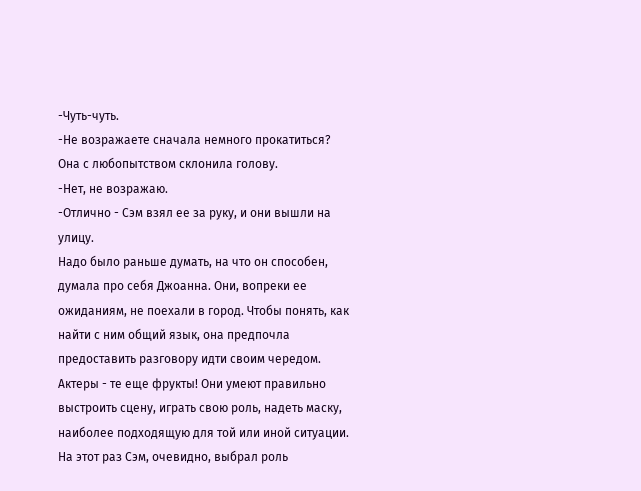-Чуть-чуть.
-Не возражаете сначала немного прокатиться?
Она с любопытством склонила голову.
-Нет, не возражаю.
-Отлично - Сэм взял ее за руку, и они вышли на улицу.
Надо было раньше думать, на что он способен, думала про себя Джоанна. Они, вопреки ее ожиданиям, не поехали в город. Чтобы понять, как найти с ним общий язык, она предпочла предоставить разговору идти своим чередом. Актеры - те еще фрукты! Они умеют правильно выстроить сцену, играть свою роль, надеть маску, наиболее подходящую для той или иной ситуации. На этот раз Сэм, очевидно, выбрал роль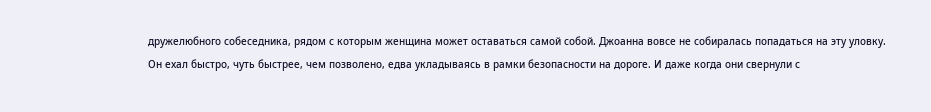дружелюбного собеседника, рядом с которым женщина может оставаться самой собой. Джоанна вовсе не собиралась попадаться на эту уловку.
Он ехал быстро, чуть быстрее, чем позволено, едва укладываясь в рамки безопасности на дороге. И даже когда они свернули с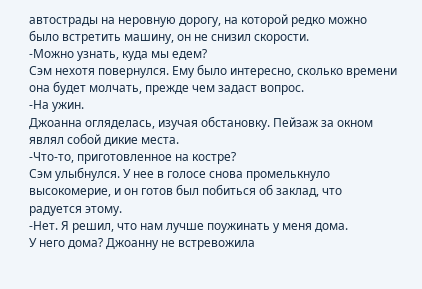автострады на неровную дорогу, на которой редко можно было встретить машину, он не снизил скорости.
-Можно узнать, куда мы едем?
Сэм нехотя повернулся. Ему было интересно, сколько времени она будет молчать, прежде чем задаст вопрос.
-На ужин.
Джоанна огляделась, изучая обстановку. Пейзаж за окном являл собой дикие места.
-Что-то, приготовленное на костре?
Сэм улыбнулся. У нее в голосе снова промелькнуло высокомерие, и он готов был побиться об заклад, что радуется этому.
-Нет. Я решил, что нам лучше поужинать у меня дома.
У него дома? Джоанну не встревожила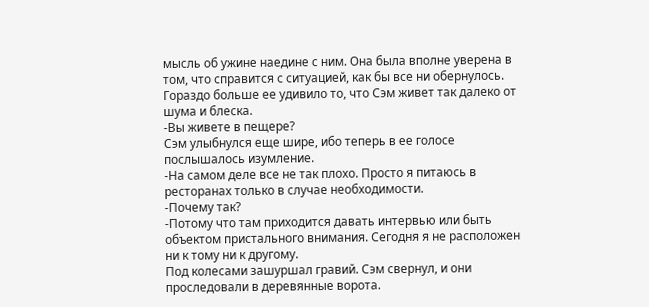мысль об ужине наедине с ним. Она была вполне уверена в том, что справится с ситуацией, как бы все ни обернулось. Гораздо больше ее удивило то, что Сэм живет так далеко от шума и блеска.
-Вы живете в пещере?
Сэм улыбнулся еще шире, ибо теперь в ее голосе послышалось изумление.
-На самом деле все не так плохо. Просто я питаюсь в ресторанах только в случае необходимости.
-Почему так?
-Потому что там приходится давать интервью или быть объектом пристального внимания. Сегодня я не расположен ни к тому ни к другому.
Под колесами зашуршал гравий. Сэм свернул, и они проследовали в деревянные ворота.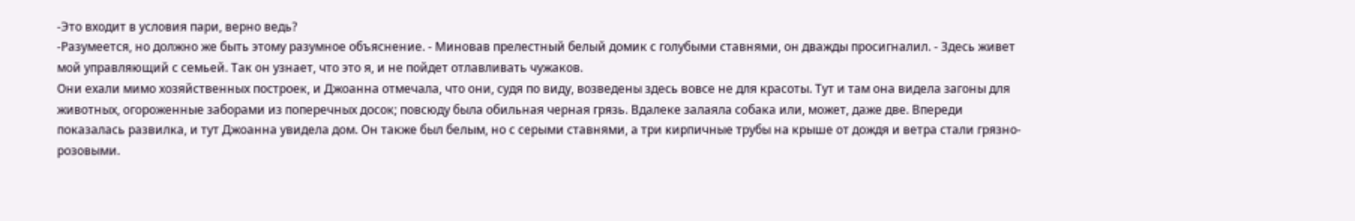-Это входит в условия пари, верно ведь?
-Разумеется, но должно же быть этому разумное объяснение. - Миновав прелестный белый домик с голубыми ставнями, он дважды просигналил. - Здесь живет мой управляющий с семьей. Так он узнает, что это я, и не пойдет отлавливать чужаков.
Они ехали мимо хозяйственных построек, и Джоанна отмечала, что они, судя по виду, возведены здесь вовсе не для красоты. Тут и там она видела загоны для животных, огороженные заборами из поперечных досок; повсюду была обильная черная грязь. Вдалеке залаяла собака или, может, даже две. Впереди показалась развилка, и тут Джоанна увидела дом. Он также был белым, но с серыми ставнями, а три кирпичные трубы на крыше от дождя и ветра стали грязно-розовыми.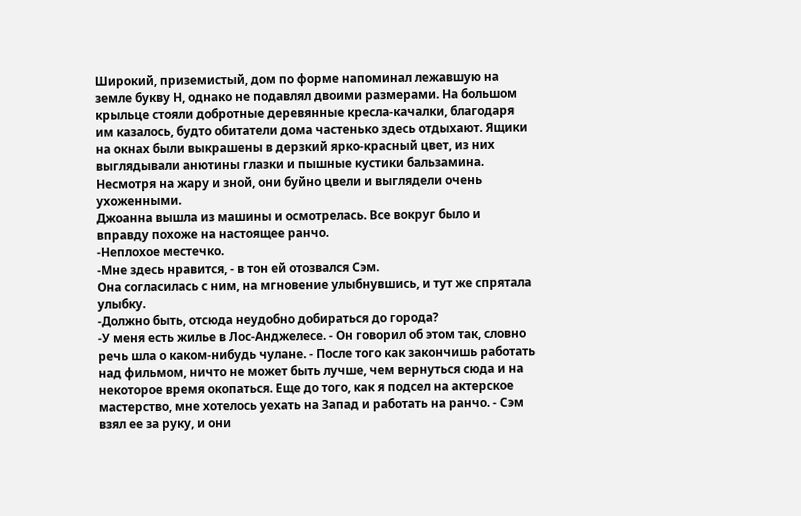Широкий, приземистый, дом по форме напоминал лежавшую на земле букву Н, однако не подавлял двоими размерами. На большом крыльце стояли добротные деревянные кресла-качалки, благодаря им казалось, будто обитатели дома частенько здесь отдыхают. Ящики на окнах были выкрашены в дерзкий ярко-красный цвет, из них выглядывали анютины глазки и пышные кустики бальзамина. Несмотря на жару и зной, они буйно цвели и выглядели очень ухоженными.
Джоанна вышла из машины и осмотрелась. Все вокруг было и вправду похоже на настоящее ранчо.
-Неплохое местечко.
-Мне здесь нравится, - в тон ей отозвался Сэм.
Она согласилась с ним, на мгновение улыбнувшись, и тут же спрятала улыбку.
-Должно быть, отсюда неудобно добираться до города?
-У меня есть жилье в Лос-Анджелесе. - Он говорил об этом так, словно речь шла о каком-нибудь чулане. - После того как закончишь работать над фильмом, ничто не может быть лучше, чем вернуться сюда и на некоторое время окопаться. Еще до того, как я подсел на актерское мастерство, мне хотелось уехать на Запад и работать на ранчо. - Сэм взял ее за руку, и они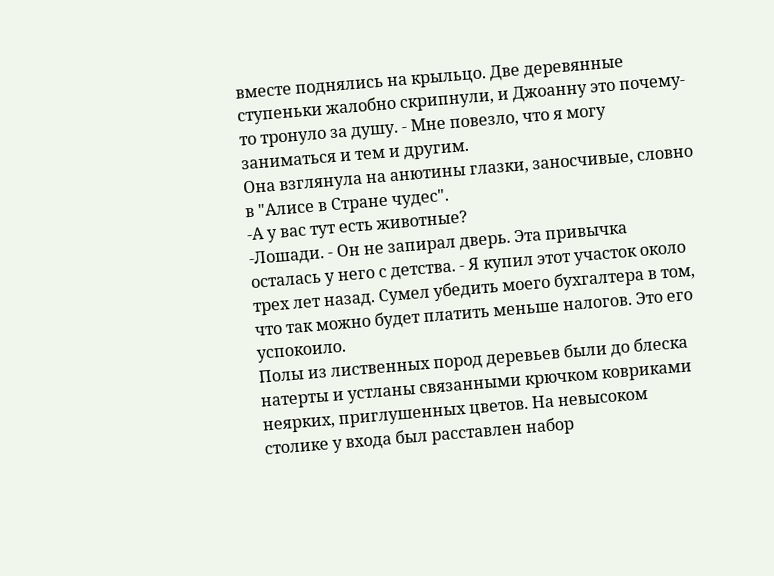вместе поднялись на крыльцо. Две деревянные ступеньки жалобно скрипнули, и Джоанну это почему-то тронуло за душу. - Мне повезло, что я могу заниматься и тем и другим.
Она взглянула на анютины глазки, заносчивые, словно в "Алисе в Стране чудес".
-А у вас тут есть животные?
-Лошади. - Он не запирал дверь. Эта привычка осталась у него с детства. - Я купил этот участок около трех лет назад. Сумел убедить моего бухгалтера в том, что так можно будет платить меньше налогов. Это его успокоило.
Полы из лиственных пород деревьев были до блеска натерты и устланы связанными крючком ковриками неярких, приглушенных цветов. На невысоком столике у входа был расставлен набор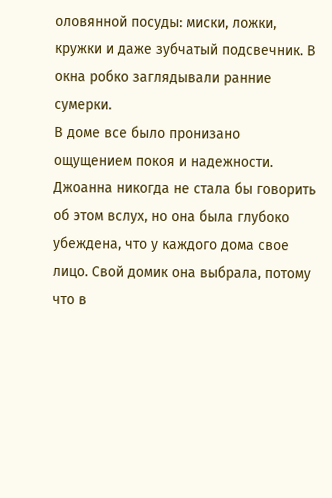оловянной посуды: миски, ложки, кружки и даже зубчатый подсвечник. В окна робко заглядывали ранние сумерки.
В доме все было пронизано ощущением покоя и надежности. Джоанна никогда не стала бы говорить об этом вслух, но она была глубоко убеждена, что у каждого дома свое лицо. Свой домик она выбрала, потому что в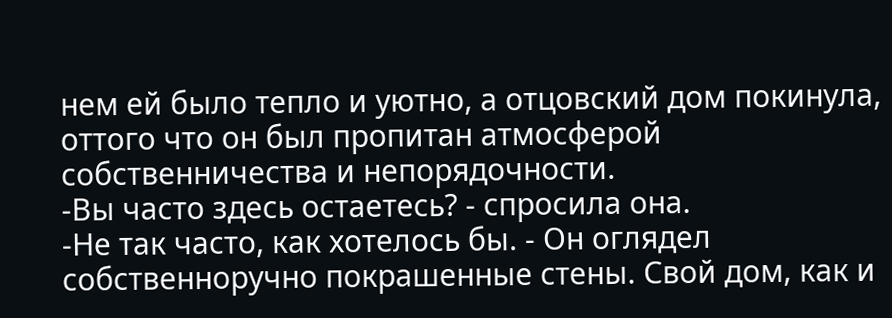нем ей было тепло и уютно, а отцовский дом покинула, оттого что он был пропитан атмосферой собственничества и непорядочности.
-Вы часто здесь остаетесь? - спросила она.
-Не так часто, как хотелось бы. - Он оглядел собственноручно покрашенные стены. Свой дом, как и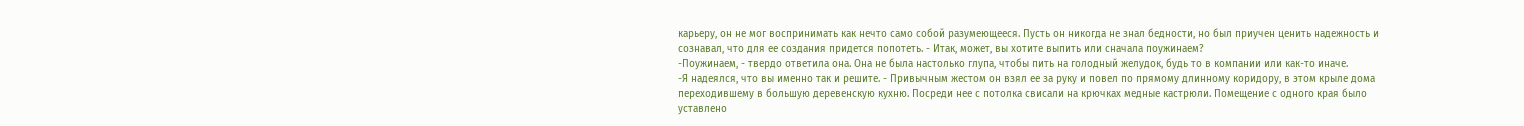карьеру, он не мог воспринимать как нечто само собой разумеющееся. Пусть он никогда не знал бедности, но был приучен ценить надежность и сознавал, что для ее создания придется попотеть. - Итак, может, вы хотите выпить или сначала поужинаем?
-Поужинаем, - твердо ответила она. Она не была настолько глупа, чтобы пить на голодный желудок, будь то в компании или как-то иначе.
-Я надеялся, что вы именно так и решите. - Привычным жестом он взял ее за руку и повел по прямому длинному коридору, в этом крыле дома переходившему в большую деревенскую кухню. Посреди нее с потолка свисали на крючках медные кастрюли. Помещение с одного края было уставлено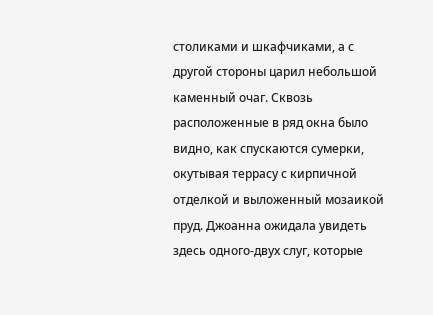столиками и шкафчиками, а с другой стороны царил небольшой каменный очаг. Сквозь расположенные в ряд окна было видно, как спускаются сумерки, окутывая террасу с кирпичной отделкой и выложенный мозаикой пруд. Джоанна ожидала увидеть здесь одного-двух слуг, которые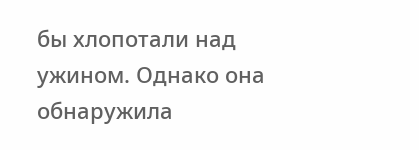бы хлопотали над ужином. Однако она обнаружила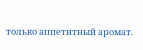только аппетитный аромат.